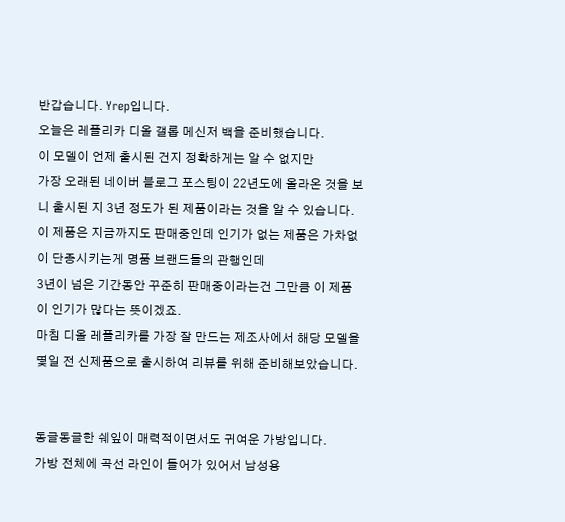반갑습니다. Yrep입니다.
오늘은 레플리카 디올 갤롭 메신저 백을 준비했습니다.
이 모델이 언제 출시된 건지 정확하게는 알 수 없지만
가장 오래된 네이버 블로그 포스팅이 22년도에 올라온 것을 보니 출시된 지 3년 정도가 된 제품이라는 것을 알 수 있습니다.
이 제품은 지금까지도 판매중인데 인기가 없는 제품은 가차없이 단종시키는게 명품 브랜드들의 관행인데
3년이 넘은 기간동안 꾸준히 판매중이라는건 그만큼 이 제품이 인기가 많다는 뜻이겠죠.
마침 디올 레플리카를 가장 잘 만드는 제조사에서 해당 모델을 몇일 전 신제품으로 출시하여 리뷰를 위해 준비해보았습니다.


동글동글한 쉐잎이 매력적이면서도 귀여운 가방입니다.
가방 전체에 곡선 라인이 들어가 있어서 남성용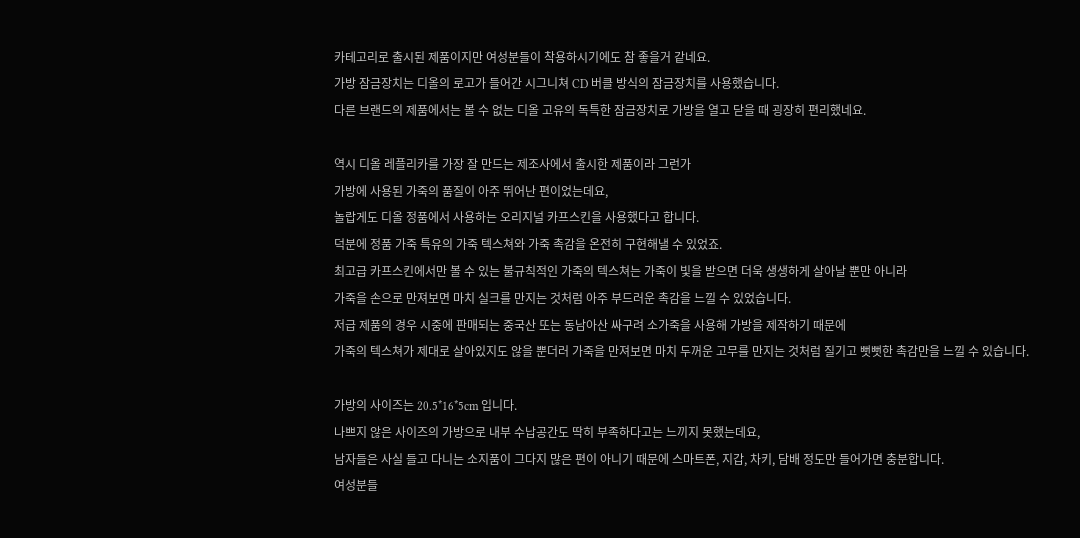카테고리로 출시된 제품이지만 여성분들이 착용하시기에도 참 좋을거 같네요.
가방 잠금장치는 디올의 로고가 들어간 시그니쳐 CD 버클 방식의 잠금장치를 사용했습니다.
다른 브랜드의 제품에서는 볼 수 없는 디올 고유의 독특한 잠금장치로 가방을 열고 닫을 때 굉장히 편리했네요.

역시 디올 레플리카를 가장 잘 만드는 제조사에서 출시한 제품이라 그런가
가방에 사용된 가죽의 품질이 아주 뛰어난 편이었는데요,
놀랍게도 디올 정품에서 사용하는 오리지널 카프스킨을 사용했다고 합니다.
덕분에 정품 가죽 특유의 가죽 텍스쳐와 가죽 촉감을 온전히 구현해낼 수 있었죠.
최고급 카프스킨에서만 볼 수 있는 불규칙적인 가죽의 텍스쳐는 가죽이 빛을 받으면 더욱 생생하게 살아날 뿐만 아니라
가죽을 손으로 만져보면 마치 실크를 만지는 것처럼 아주 부드러운 촉감을 느낄 수 있었습니다.
저급 제품의 경우 시중에 판매되는 중국산 또는 동남아산 싸구려 소가죽을 사용해 가방을 제작하기 때문에
가죽의 텍스쳐가 제대로 살아있지도 않을 뿐더러 가죽을 만져보면 마치 두꺼운 고무를 만지는 것처럼 질기고 뻣뻣한 촉감만을 느낄 수 있습니다.

가방의 사이즈는 20.5*16*5cm 입니다.
나쁘지 않은 사이즈의 가방으로 내부 수납공간도 딱히 부족하다고는 느끼지 못했는데요,
남자들은 사실 들고 다니는 소지품이 그다지 많은 편이 아니기 때문에 스마트폰, 지갑, 차키, 담배 정도만 들어가면 충분합니다.
여성분들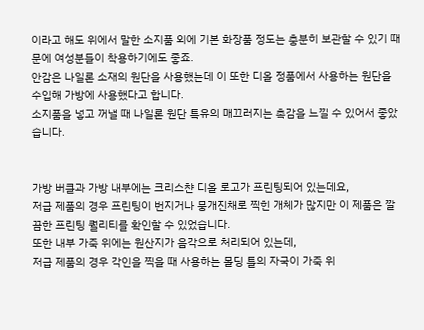이라고 해도 위에서 말한 소지품 외에 기본 화장품 정도는 충분히 보관할 수 있기 때문에 여성분들이 착용하기에도 좋죠.
안감은 나일론 소재의 원단을 사용했는데 이 또한 디올 정품에서 사용하는 원단을 수입해 가방에 사용했다고 합니다.
소지품을 넣고 꺼낼 때 나일론 원단 특유의 매끄러지는 촉감을 느낄 수 있어서 좋았습니다.


가방 버클과 가방 내부에는 크리스챤 디올 로고가 프린팅되어 있는데요,
저급 제품의 경우 프린팅이 번지거나 뭉개진채로 찍힌 개체가 많지만 이 제품은 깔끔한 프린팅 퀄리티를 확인할 수 있었습니다.
또한 내부 가죽 위에는 원산지가 음각으로 처리되어 있는데,
저급 제품의 경우 각인을 찍을 때 사용하는 몰딩 틀의 자국이 가죽 위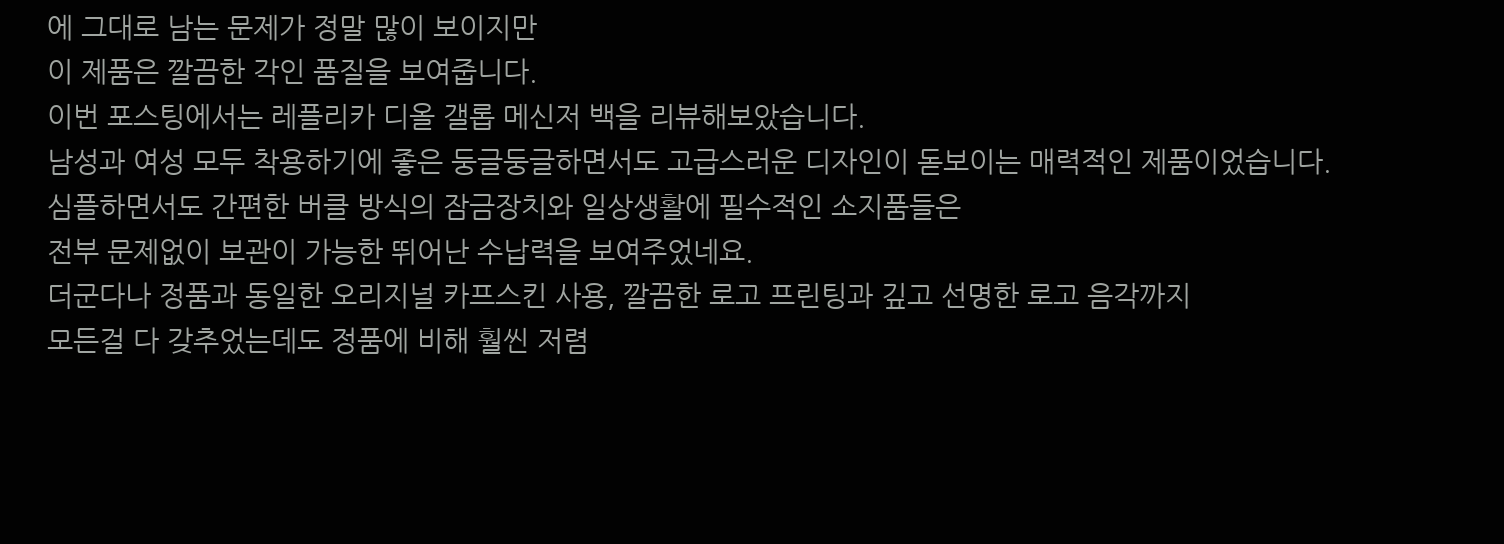에 그대로 남는 문제가 정말 많이 보이지만
이 제품은 깔끔한 각인 품질을 보여줍니다.
이번 포스팅에서는 레플리카 디올 갤롭 메신저 백을 리뷰해보았습니다.
남성과 여성 모두 착용하기에 좋은 둥글둥글하면서도 고급스러운 디자인이 돋보이는 매력적인 제품이었습니다.
심플하면서도 간편한 버클 방식의 잠금장치와 일상생활에 필수적인 소지품들은
전부 문제없이 보관이 가능한 뛰어난 수납력을 보여주었네요.
더군다나 정품과 동일한 오리지널 카프스킨 사용, 깔끔한 로고 프린팅과 깊고 선명한 로고 음각까지
모든걸 다 갖추었는데도 정품에 비해 훨씬 저렴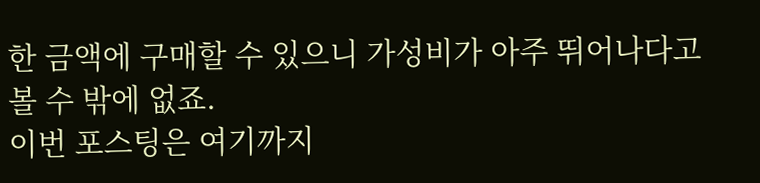한 금액에 구매할 수 있으니 가성비가 아주 뛰어나다고 볼 수 밖에 없죠.
이번 포스팅은 여기까지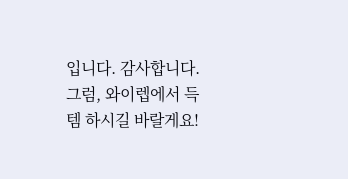입니다. 감사합니다.
그럼, 와이렙에서 득템 하시길 바랄게요!